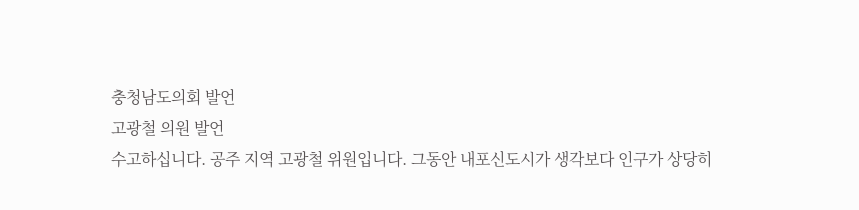충청남도의회 발언
고광철 의원 발언
수고하십니다. 공주 지역 고광철 위원입니다. 그동안 내포신도시가 생각보다 인구가 상당히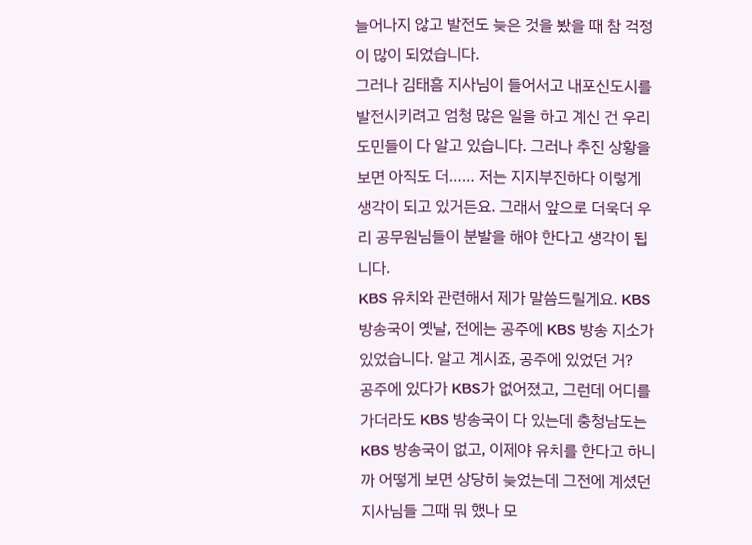늘어나지 않고 발전도 늦은 것을 봤을 때 참 걱정이 많이 되었습니다.
그러나 김태흠 지사님이 들어서고 내포신도시를 발전시키려고 엄청 많은 일을 하고 계신 건 우리 도민들이 다 알고 있습니다. 그러나 추진 상황을 보면 아직도 더…… 저는 지지부진하다 이렇게 생각이 되고 있거든요. 그래서 앞으로 더욱더 우리 공무원님들이 분발을 해야 한다고 생각이 됩니다.
KBS 유치와 관련해서 제가 말씀드릴게요. KBS 방송국이 옛날, 전에는 공주에 KBS 방송 지소가 있었습니다. 알고 계시죠, 공주에 있었던 거?
공주에 있다가 KBS가 없어졌고, 그런데 어디를 가더라도 KBS 방송국이 다 있는데 충청남도는 KBS 방송국이 없고, 이제야 유치를 한다고 하니까 어떻게 보면 상당히 늦었는데 그전에 계셨던 지사님들 그때 뭐 했나 모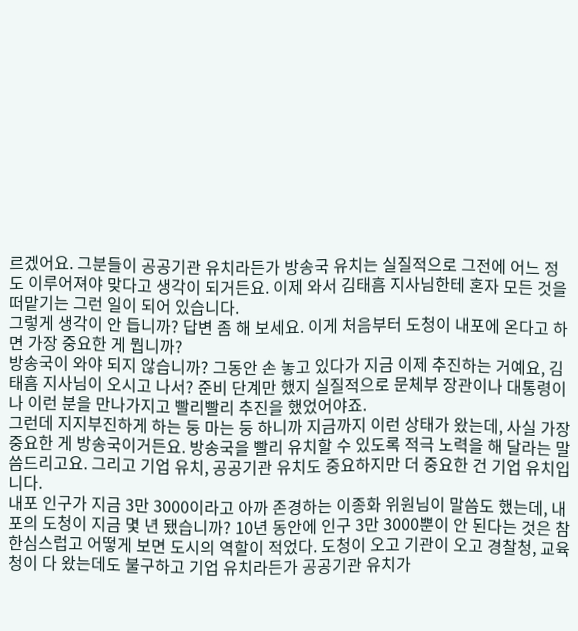르겠어요. 그분들이 공공기관 유치라든가 방송국 유치는 실질적으로 그전에 어느 정도 이루어져야 맞다고 생각이 되거든요. 이제 와서 김태흠 지사님한테 혼자 모든 것을 떠맡기는 그런 일이 되어 있습니다.
그렇게 생각이 안 듭니까? 답변 좀 해 보세요. 이게 처음부터 도청이 내포에 온다고 하면 가장 중요한 게 뭡니까?
방송국이 와야 되지 않습니까? 그동안 손 놓고 있다가 지금 이제 추진하는 거예요, 김태흠 지사님이 오시고 나서? 준비 단계만 했지 실질적으로 문체부 장관이나 대통령이나 이런 분을 만나가지고 빨리빨리 추진을 했었어야죠.
그런데 지지부진하게 하는 둥 마는 둥 하니까 지금까지 이런 상태가 왔는데, 사실 가장 중요한 게 방송국이거든요. 방송국을 빨리 유치할 수 있도록 적극 노력을 해 달라는 말씀드리고요. 그리고 기업 유치, 공공기관 유치도 중요하지만 더 중요한 건 기업 유치입니다.
내포 인구가 지금 3만 3000이라고 아까 존경하는 이종화 위원님이 말씀도 했는데, 내포의 도청이 지금 몇 년 됐습니까? 10년 동안에 인구 3만 3000뿐이 안 된다는 것은 참 한심스럽고 어떻게 보면 도시의 역할이 적었다. 도청이 오고 기관이 오고 경찰청, 교육청이 다 왔는데도 불구하고 기업 유치라든가 공공기관 유치가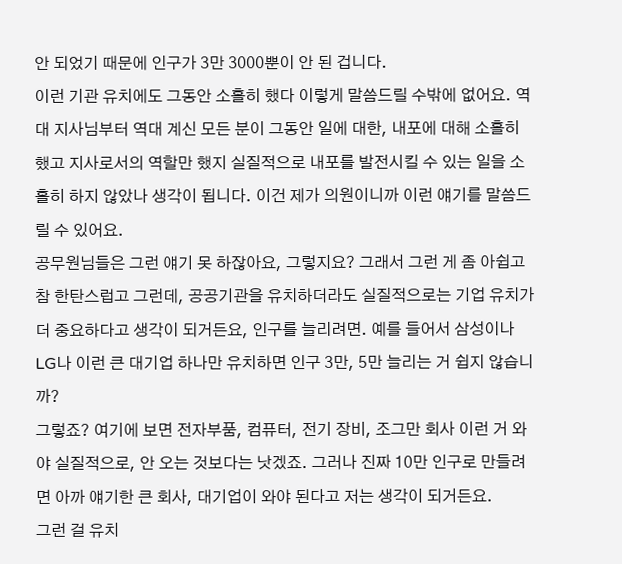안 되었기 때문에 인구가 3만 3000뿐이 안 된 겁니다.
이런 기관 유치에도 그동안 소홀히 했다 이렇게 말씀드릴 수밖에 없어요. 역대 지사님부터 역대 계신 모든 분이 그동안 일에 대한, 내포에 대해 소홀히 했고 지사로서의 역할만 했지 실질적으로 내포를 발전시킬 수 있는 일을 소홀히 하지 않았나 생각이 됩니다. 이건 제가 의원이니까 이런 얘기를 말씀드릴 수 있어요.
공무원님들은 그런 얘기 못 하잖아요, 그렇지요? 그래서 그런 게 좀 아쉽고 참 한탄스럽고 그런데, 공공기관을 유치하더라도 실질적으로는 기업 유치가 더 중요하다고 생각이 되거든요, 인구를 늘리려면. 예를 들어서 삼성이나 LG나 이런 큰 대기업 하나만 유치하면 인구 3만, 5만 늘리는 거 쉽지 않습니까?
그렇죠? 여기에 보면 전자부품, 컴퓨터, 전기 장비, 조그만 회사 이런 거 와야 실질적으로, 안 오는 것보다는 낫겠죠. 그러나 진짜 10만 인구로 만들려면 아까 얘기한 큰 회사, 대기업이 와야 된다고 저는 생각이 되거든요.
그런 걸 유치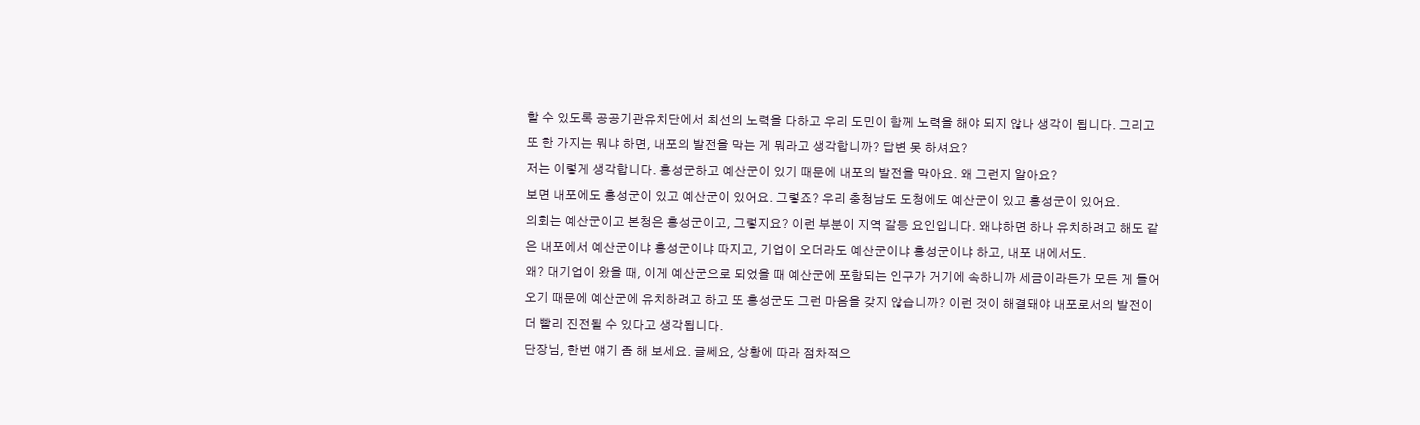할 수 있도록 공공기관유치단에서 최선의 노력을 다하고 우리 도민이 함께 노력을 해야 되지 않나 생각이 됩니다. 그리고 또 한 가지는 뭐냐 하면, 내포의 발전을 막는 게 뭐라고 생각합니까? 답변 못 하셔요?
저는 이렇게 생각합니다. 홍성군하고 예산군이 있기 때문에 내포의 발전을 막아요. 왜 그런지 알아요?
보면 내포에도 홍성군이 있고 예산군이 있어요. 그렇죠? 우리 충청남도 도청에도 예산군이 있고 홍성군이 있어요.
의회는 예산군이고 본청은 홍성군이고, 그렇지요? 이런 부분이 지역 갈등 요인입니다. 왜냐하면 하나 유치하려고 해도 같은 내포에서 예산군이냐 홍성군이냐 따지고, 기업이 오더라도 예산군이냐 홍성군이냐 하고, 내포 내에서도.
왜? 대기업이 왔을 때, 이게 예산군으로 되었을 때 예산군에 포함되는 인구가 거기에 속하니까 세금이라든가 모든 게 들어오기 때문에 예산군에 유치하려고 하고 또 홍성군도 그런 마음을 갖지 않습니까? 이런 것이 해결돼야 내포로서의 발전이 더 빨리 진전될 수 있다고 생각됩니다.
단장님, 한번 얘기 좀 해 보세요. 글쎄요, 상황에 따라 점차적으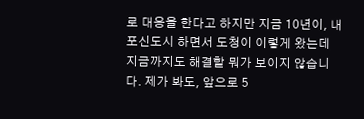로 대응을 한다고 하지만 지금 10년이, 내포신도시 하면서 도청이 이렇게 왔는데 지금까지도 해결할 뭐가 보이지 않습니다. 제가 봐도, 앞으로 5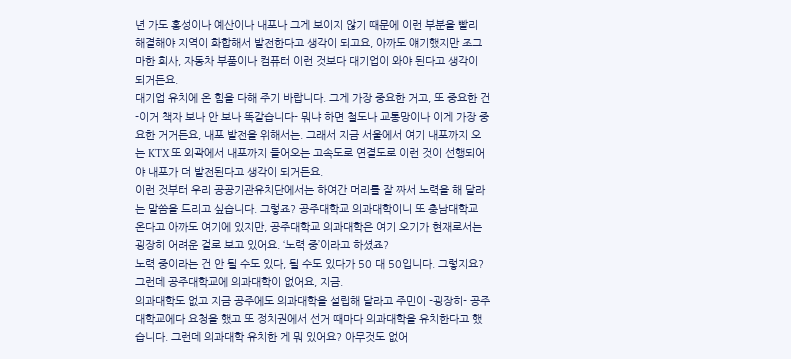년 가도 홍성이나 예산이나 내포나 그게 보이지 않기 때문에 이런 부분을 빨리 해결해야 지역이 화합해서 발전한다고 생각이 되고요, 아까도 얘기했지만 조그마한 회사, 자동차 부품이나 컴퓨터 이런 것보다 대기업이 와야 된다고 생각이 되거든요.
대기업 유치에 온 힘을 다해 주기 바랍니다. 그게 가장 중요한 거고, 또 중요한 건 -이거 책자 보나 안 보나 똑같습니다- 뭐냐 하면 철도나 교통망이나 이게 가장 중요한 거거든요, 내포 발전을 위해서는. 그래서 지금 서울에서 여기 내포까지 오는 KTX 또 외곽에서 내포까지 들어오는 고속도로 연결도로 이런 것이 선행되어야 내포가 더 발전된다고 생각이 되거든요.
이런 것부터 우리 공공기관유치단에서는 하여간 머리를 잘 짜서 노력을 해 달라는 말씀을 드리고 싶습니다. 그렇죠? 공주대학교 의과대학이니 또 충남대학교 온다고 아까도 여기에 있지만, 공주대학교 의과대학은 여기 오기가 현재로서는 굉장히 어려운 걸로 보고 있어요. ‘노력 중’이라고 하셨죠?
노력 중이라는 건 안 될 수도 있다, 될 수도 있다가 50 대 50입니다. 그렇지요? 그런데 공주대학교에 의과대학이 없어요, 지금.
의과대학도 없고 지금 공주에도 의과대학을 설립해 달라고 주민이 -굉장히- 공주대학교에다 요청을 했고 또 정치권에서 선거 때마다 의과대학을 유치한다고 했습니다. 그런데 의과대학 유치한 게 뭐 있어요? 아무것도 없어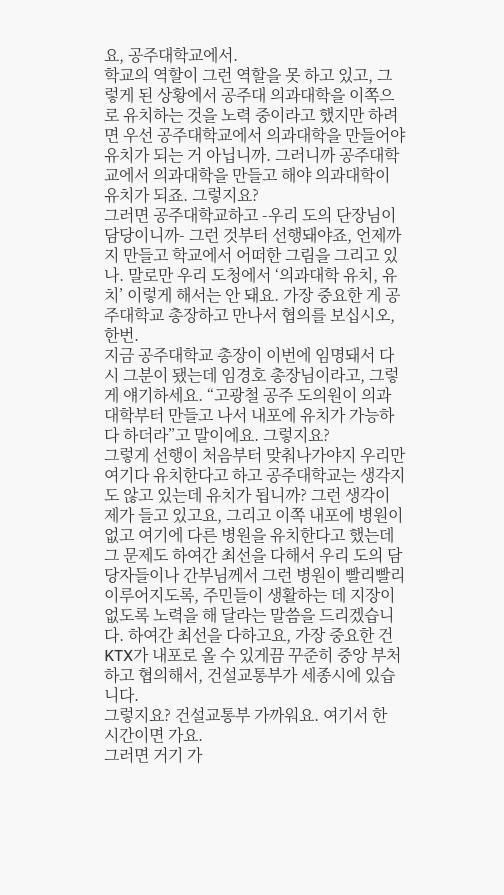요, 공주대학교에서.
학교의 역할이 그런 역할을 못 하고 있고, 그렇게 된 상황에서 공주대 의과대학을 이쪽으로 유치하는 것을 노력 중이라고 했지만 하려면 우선 공주대학교에서 의과대학을 만들어야 유치가 되는 거 아닙니까. 그러니까 공주대학교에서 의과대학을 만들고 해야 의과대학이 유치가 되죠. 그렇지요?
그러면 공주대학교하고 -우리 도의 단장님이 담당이니까- 그런 것부터 선행돼야죠, 언제까지 만들고 학교에서 어떠한 그림을 그리고 있나. 말로만 우리 도청에서 ‘의과대학 유치, 유치’ 이렇게 해서는 안 돼요. 가장 중요한 게 공주대학교 총장하고 만나서 협의를 보십시오, 한번.
지금 공주대학교 총장이 이번에 임명돼서 다시 그분이 됐는데 임경호 총장님이라고, 그렇게 얘기하세요. “고광철 공주 도의원이 의과대학부터 만들고 나서 내포에 유치가 가능하다 하더라”고 말이에요. 그렇지요?
그렇게 선행이 처음부터 맞춰나가야지 우리만 여기다 유치한다고 하고 공주대학교는 생각지도 않고 있는데 유치가 됩니까? 그런 생각이 제가 들고 있고요, 그리고 이쪽 내포에 병원이 없고 여기에 다른 병원을 유치한다고 했는데 그 문제도 하여간 최선을 다해서 우리 도의 담당자들이나 간부님께서 그런 병원이 빨리빨리 이루어지도록, 주민들이 생활하는 데 지장이 없도록 노력을 해 달라는 말씀을 드리겠습니다. 하여간 최선을 다하고요, 가장 중요한 건 KTX가 내포로 올 수 있게끔 꾸준히 중앙 부처하고 협의해서, 건설교통부가 세종시에 있습니다.
그렇지요? 건설교통부 가까워요. 여기서 한 시간이면 가요.
그러면 거기 가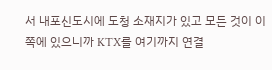서 내포신도시에 도청 소재지가 있고 모든 것이 이쪽에 있으니까 KTX를 여기까지 연결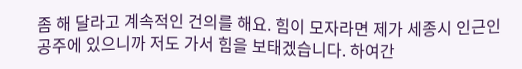좀 해 달라고 계속적인 건의를 해요. 힘이 모자라면 제가 세종시 인근인 공주에 있으니까 저도 가서 힘을 보태겠습니다. 하여간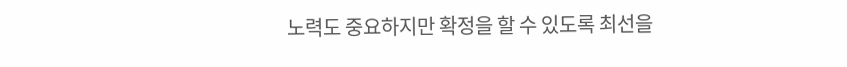노력도 중요하지만 확정을 할 수 있도록 최선을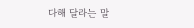다해 달라는 말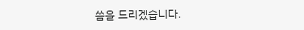씀을 드리겠습니다.